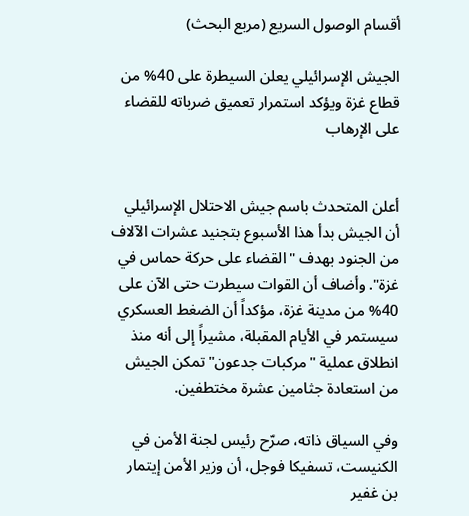أقسام الوصول السريع (مربع البحث)

الجيش الإسرائيلي يعلن السيطرة على 40% من قطاع غزة ويؤكد استمرار تعميق ضرباته للقضاء على الإرهاب


أعلن المتحدث باسم جيش الاحتلال الإسرائيلي أن الجيش بدأ هذا الأسبوع بتجنيد عشرات الآلاف من الجنود بهدف "القضاء على حركة حماس في غزة". وأضاف أن القوات سيطرت حتى الآن على 40% من مدينة غزة، مؤكداً أن الضغط العسكري سيستمر في الأيام المقبلة، مشيراً إلى أنه منذ انطلاق عملية "مركبات جدعون" تمكن الجيش من استعادة جثامين عشرة مختطفين.

وفي السياق ذاته، صرّح رئيس لجنة الأمن في الكنيست، تسفيكا فوجل، أن وزير الأمن إيتمار بن غفير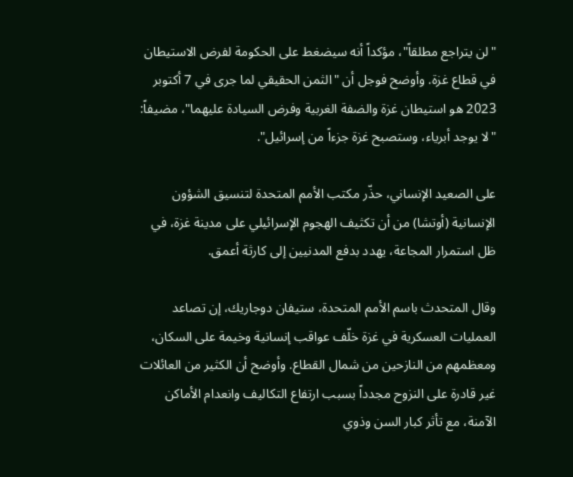"لن يتراجع مطلقاً"، مؤكداً أنه سيضغط على الحكومة لفرض الاستيطان في قطاع غزة. وأوضح فوجل أن "الثمن الحقيقي لما جرى في 7 أكتوبر 2023 هو استيطان غزة والضفة الغربية وفرض السيادة عليهما"، مضيفاً: "لا يوجد أبرياء، وستصبح غزة جزءاً من إسرائيل".

على الصعيد الإنساني، حذّر مكتب الأمم المتحدة لتنسيق الشؤون الإنسانية (أوتشا) من أن تكثيف الهجوم الإسرائيلي على مدينة غزة، في ظل استمرار المجاعة، يهدد بدفع المدنيين إلى كارثة أعمق.

وقال المتحدث باسم الأمم المتحدة، ستيفان دوجاريك، إن تصاعد العمليات العسكرية في غزة خلّف عواقب إنسانية وخيمة على السكان، ومعظمهم من النازحين من شمال القطاع. وأوضح أن الكثير من العائلات غير قادرة على النزوح مجدداً بسبب ارتفاع التكاليف وانعدام الأماكن الآمنة، مع تأثر كبار السن وذوي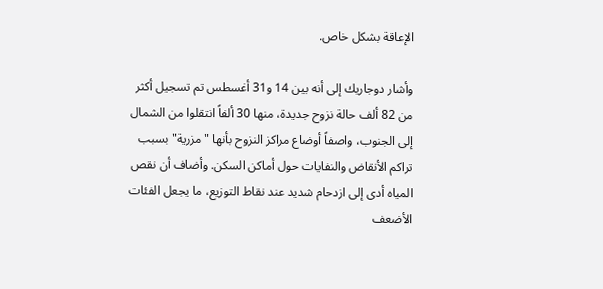الإعاقة بشكل خاص.

وأشار دوجاريك إلى أنه بين 14 و31 أغسطس تم تسجيل أكثر من 82 ألف حالة نزوح جديدة، منها 30 ألفاً انتقلوا من الشمال إلى الجنوب، واصفاً أوضاع مراكز النزوح بأنها "مزرية" بسبب تراكم الأنقاض والنفايات حول أماكن السكن. وأضاف أن نقص المياه أدى إلى ازدحام شديد عند نقاط التوزيع، ما يجعل الفئات الأضعف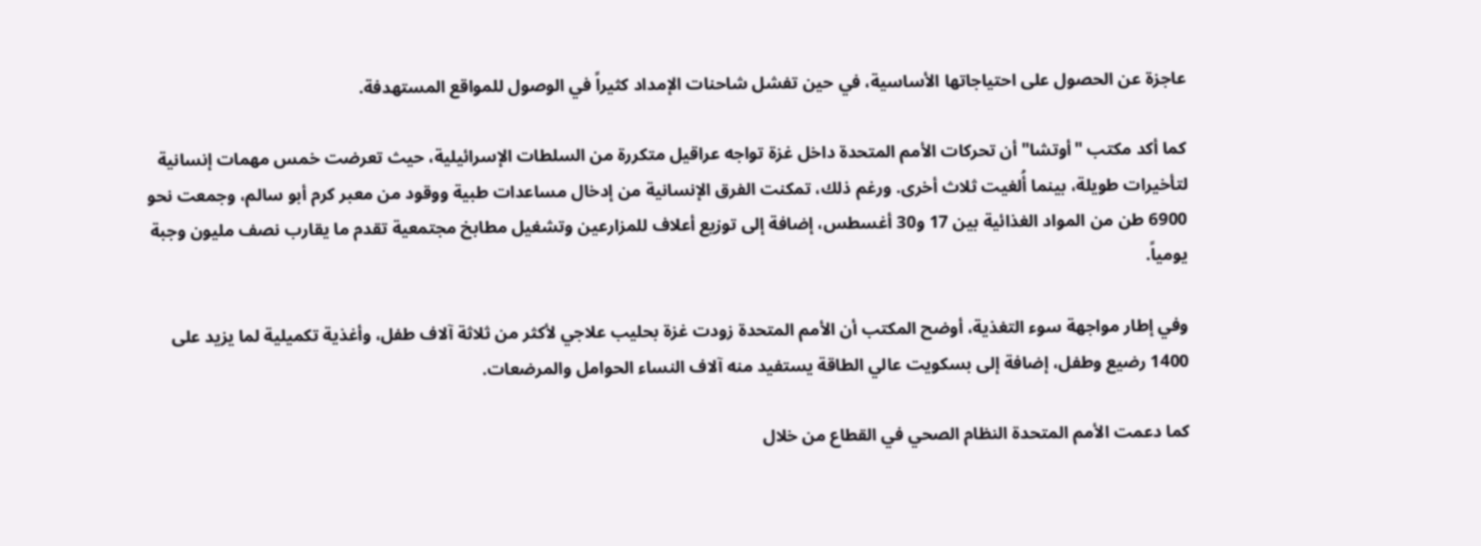عاجزة عن الحصول على احتياجاتها الأساسية، في حين تفشل شاحنات الإمداد كثيراً في الوصول للمواقع المستهدفة.

كما أكد مكتب "أوتشا" أن تحركات الأمم المتحدة داخل غزة تواجه عراقيل متكررة من السلطات الإسرائيلية، حيث تعرضت خمس مهمات إنسانية لتأخيرات طويلة، بينما أُلغيت ثلاث أخرى. ورغم ذلك، تمكنت الفرق الإنسانية من إدخال مساعدات طبية ووقود من معبر كرم أبو سالم، وجمعت نحو 6900 طن من المواد الغذائية بين 17 و30 أغسطس، إضافة إلى توزيع أعلاف للمزارعين وتشغيل مطابخ مجتمعية تقدم ما يقارب نصف مليون وجبة يومياً.

وفي إطار مواجهة سوء التغذية، أوضح المكتب أن الأمم المتحدة زودت غزة بحليب علاجي لأكثر من ثلاثة آلاف طفل، وأغذية تكميلية لما يزيد على 1400 رضيع وطفل، إضافة إلى بسكويت عالي الطاقة يستفيد منه آلاف النساء الحوامل والمرضعات.

كما دعمت الأمم المتحدة النظام الصحي في القطاع من خلال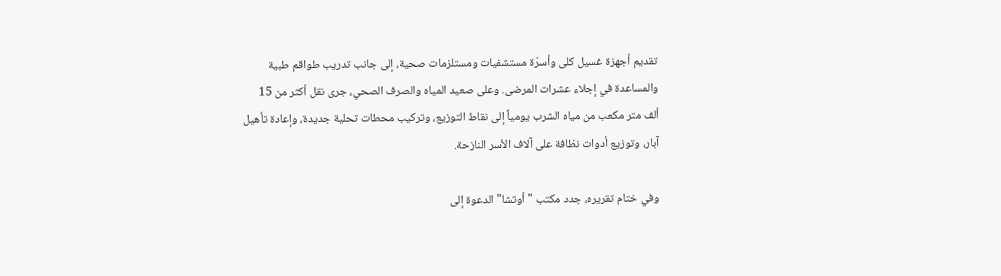تقديم أجهزة غسيل كلى وأسرّة مستشفيات ومستلزمات صحية، إلى جانب تدريب طواقم طبية والمساعدة في إجلاء عشرات المرضى. وعلى صعيد المياه والصرف الصحي، جرى نقل أكثر من 15 ألف متر مكعب من مياه الشرب يومياً إلى نقاط التوزيع، وتركيب محطات تحلية جديدة، وإعادة تأهيل آبار، وتوزيع أدوات نظافة على آلاف الأسر النازحة.

وفي ختام تقريره، جدد مكتب "أوتشا" الدعوة إلى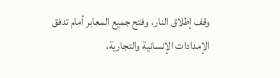وقف إطلاق النار، وفتح جميع المعابر أمام تدفق الإمدادات الإنسانية والتجارية،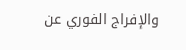والإفراج الفوري عن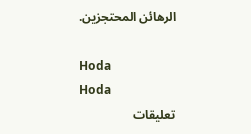الرهائن المحتجزين.

Hoda
Hoda
تعليقات